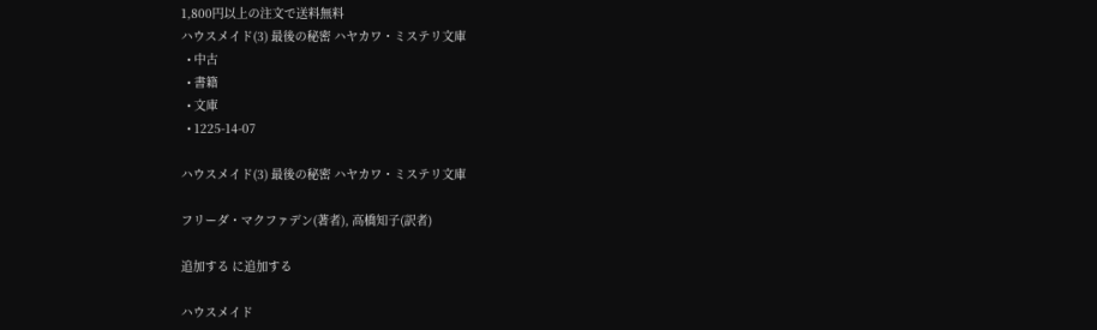1,800円以上の注文で送料無料
ハウスメイド(3) 最後の秘密 ハヤカワ・ミステリ文庫
  • 中古
  • 書籍
  • 文庫
  • 1225-14-07

ハウスメイド(3) 最後の秘密 ハヤカワ・ミステリ文庫

フリーダ・マクファデン(著者), 高橋知子(訳者)

追加する に追加する

ハウスメイド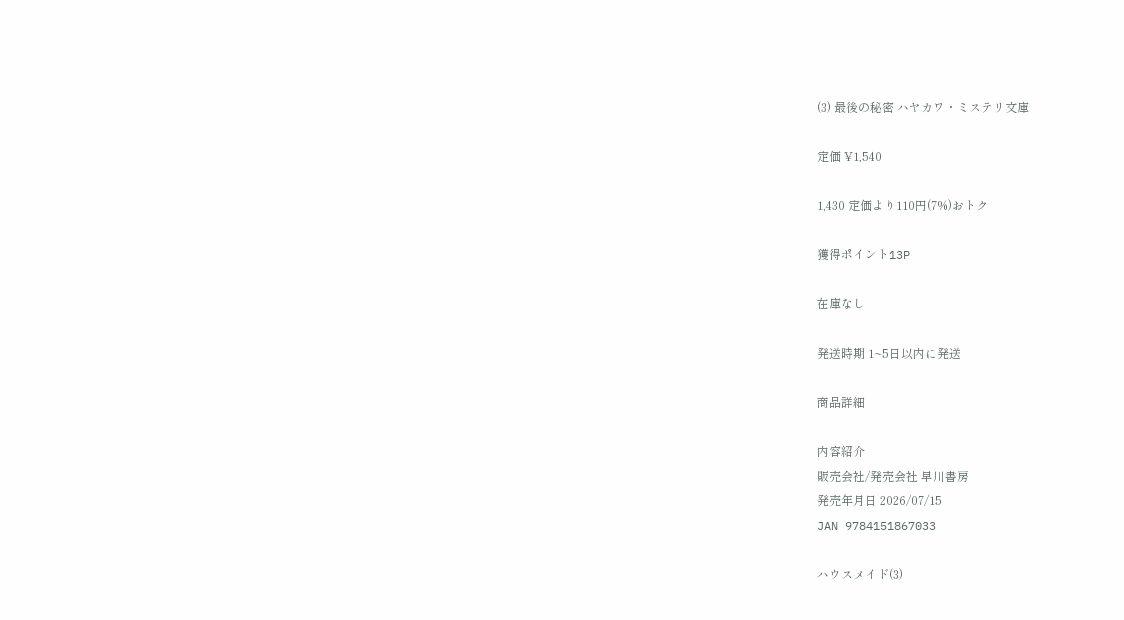(3) 最後の秘密 ハヤカワ・ミステリ文庫

定価 ¥1,540

1,430 定価より110円(7%)おトク

獲得ポイント13P

在庫なし

発送時期 1~5日以内に発送

商品詳細

内容紹介
販売会社/発売会社 早川書房
発売年月日 2026/07/15
JAN 9784151867033

ハウスメイド(3)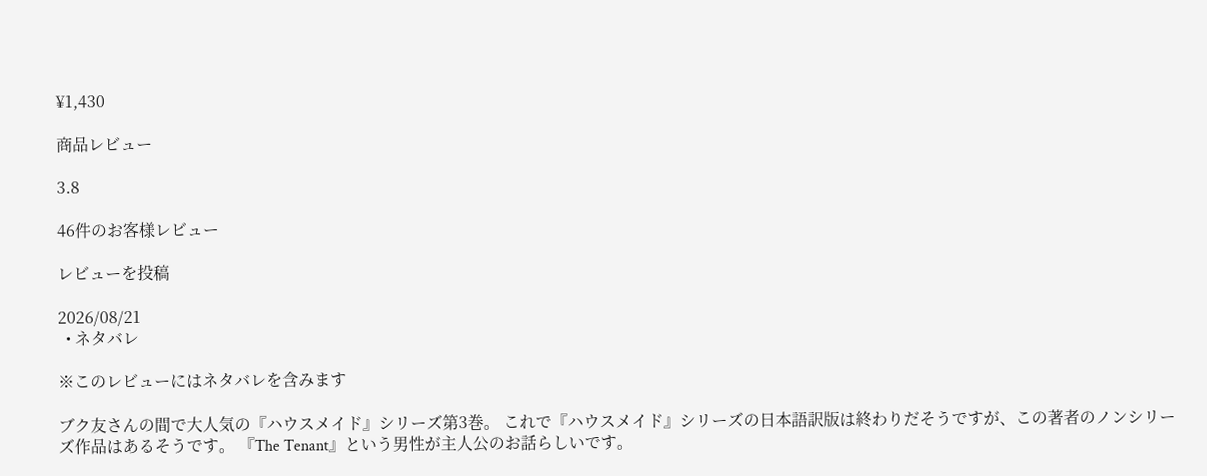¥1,430

商品レビュー

3.8

46件のお客様レビュー

レビューを投稿

2026/08/21
  • ネタバレ

※このレビューにはネタバレを含みます

ブク友さんの間で大人気の『ハウスメイド』シリーズ第3巻。 これで『ハウスメイド』シリーズの日本語訳版は終わりだそうですが、この著者のノンシリーズ作品はあるそうです。 『The Tenant』という男性が主人公のお話らしいです。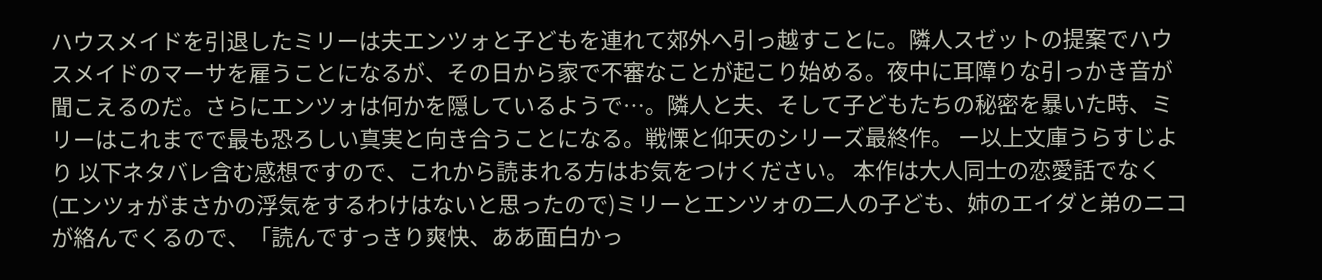ハウスメイドを引退したミリーは夫エンツォと子どもを連れて郊外へ引っ越すことに。隣人スゼットの提案でハウスメイドのマーサを雇うことになるが、その日から家で不審なことが起こり始める。夜中に耳障りな引っかき音が聞こえるのだ。さらにエンツォは何かを隠しているようで…。隣人と夫、そして子どもたちの秘密を暴いた時、ミリーはこれまでで最も恐ろしい真実と向き合うことになる。戦慄と仰天のシリーズ最終作。 ー以上文庫うらすじより 以下ネタバレ含む感想ですので、これから読まれる方はお気をつけください。 本作は大人同士の恋愛話でなく(エンツォがまさかの浮気をするわけはないと思ったので)ミリーとエンツォの二人の子ども、姉のエイダと弟のニコが絡んでくるので、「読んですっきり爽快、ああ面白かっ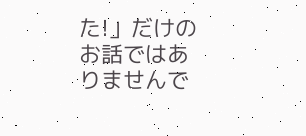た!」だけのお話ではありませんで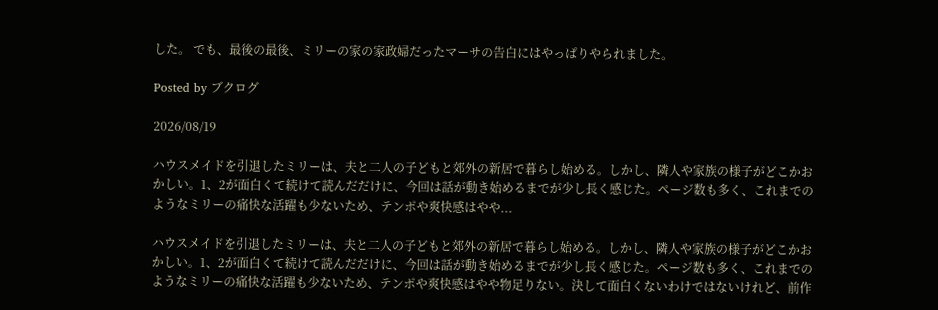した。 でも、最後の最後、ミリーの家の家政婦だったマーサの告白にはやっぱりやられました。

Posted by ブクログ

2026/08/19

ハウスメイドを引退したミリーは、夫と二人の子どもと郊外の新居で暮らし始める。しかし、隣人や家族の様子がどこかおかしい。1、2が面白くて続けて読んだだけに、今回は話が動き始めるまでが少し長く感じた。ページ数も多く、これまでのようなミリーの痛快な活躍も少ないため、テンポや爽快感はやや...

ハウスメイドを引退したミリーは、夫と二人の子どもと郊外の新居で暮らし始める。しかし、隣人や家族の様子がどこかおかしい。1、2が面白くて続けて読んだだけに、今回は話が動き始めるまでが少し長く感じた。ページ数も多く、これまでのようなミリーの痛快な活躍も少ないため、テンポや爽快感はやや物足りない。決して面白くないわけではないけれど、前作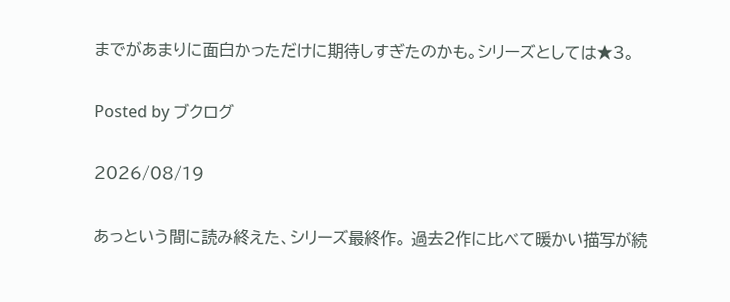までがあまりに面白かっただけに期待しすぎたのかも。シリーズとしては★3。

Posted by ブクログ

2026/08/19

あっという間に読み終えた、シリーズ最終作。 過去2作に比べて暖かい描写が続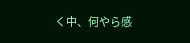く中、何やら感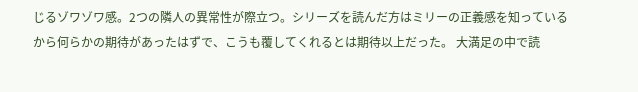じるゾワゾワ感。2つの隣人の異常性が際立つ。シリーズを読んだ方はミリーの正義感を知っているから何らかの期待があったはずで、こうも覆してくれるとは期待以上だった。 大満足の中で読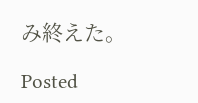み終えた。

Posted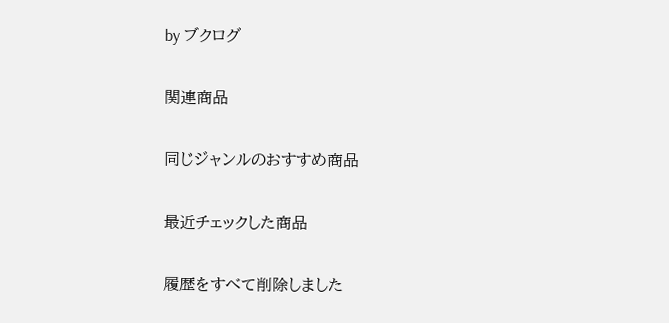by ブクログ

関連商品

同じジャンルのおすすめ商品

最近チェックした商品

履歴をすべて削除しました